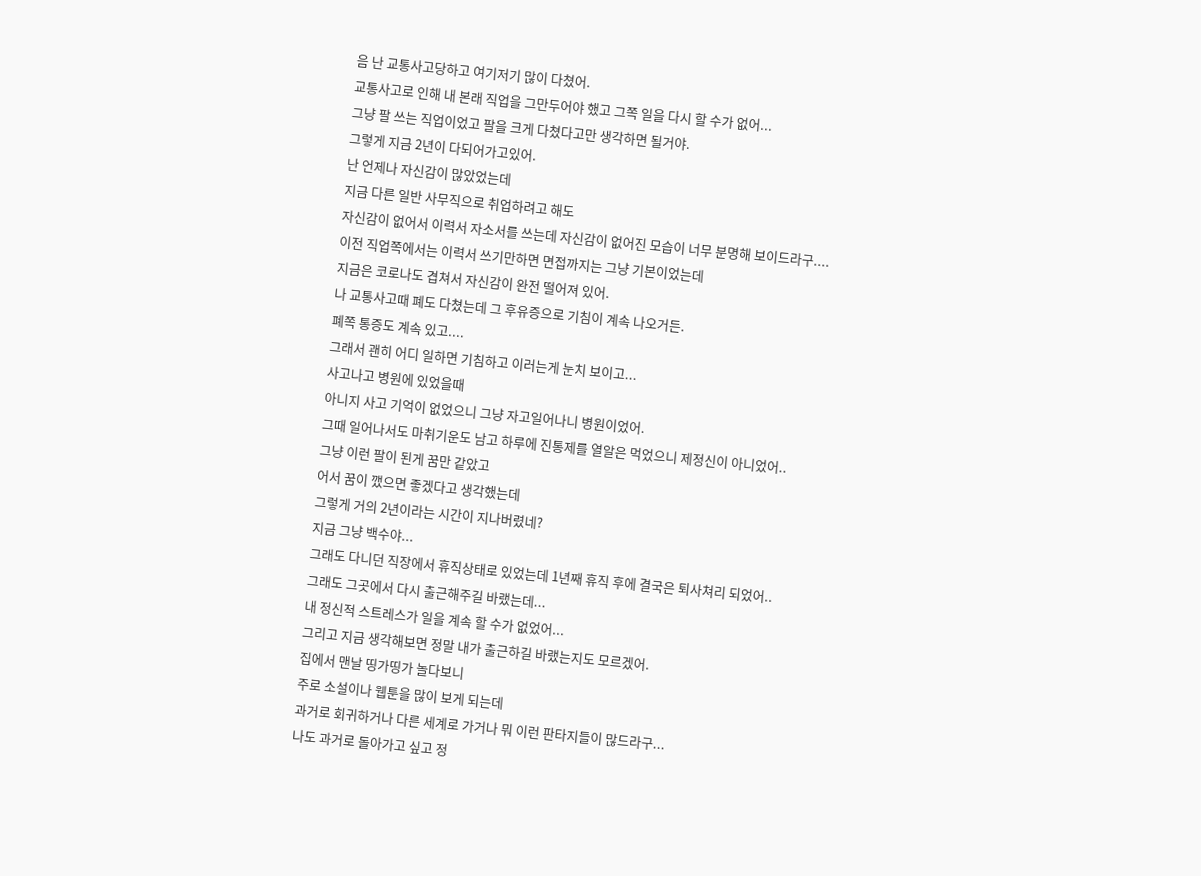음 난 교통사고당하고 여기저기 많이 다쳤어.
교통사고로 인해 내 본래 직업을 그만두어야 했고 그쪽 일을 다시 할 수가 없어...
그냥 팔 쓰는 직업이었고 팔을 크게 다쳤다고만 생각하면 될거야.
그렇게 지금 2년이 다되어가고있어.
난 언제나 자신감이 많았었는데
지금 다른 일반 사무직으로 취업하려고 해도
자신감이 없어서 이력서 자소서를 쓰는데 자신감이 없어진 모습이 너무 분명해 보이드라구....
이전 직업쪽에서는 이력서 쓰기만하면 면접까지는 그냥 기본이었는데
지금은 코로나도 겹쳐서 자신감이 완전 떨어져 있어.
나 교통사고때 폐도 다쳤는데 그 후유증으로 기침이 계속 나오거든.
폐쪽 통증도 계속 있고....
그래서 괜히 어디 일하면 기침하고 이러는게 눈치 보이고...
사고나고 병원에 있었을때
아니지 사고 기억이 없었으니 그냥 자고일어나니 병원이었어.
그때 일어나서도 마취기운도 남고 하루에 진통제를 열알은 먹었으니 제정신이 아니었어..
그냥 이런 팔이 된게 꿈만 같았고
어서 꿈이 깼으면 좋겠다고 생각했는데
그렇게 거의 2년이라는 시간이 지나버렸네?
지금 그냥 백수야...
그래도 다니던 직장에서 휴직상태로 있었는데 1년째 휴직 후에 결국은 퇴사쳐리 되었어..
그래도 그곳에서 다시 출근해주길 바랬는데...
내 정신적 스트레스가 일을 계속 할 수가 없었어...
그리고 지금 생각해보면 정말 내가 출근하길 바랬는지도 모르겠어.
집에서 맨날 띵가띵가 놀다보니
주로 소설이나 웹툰을 많이 보게 되는데
과거로 회귀하거나 다른 세계로 가거나 뭐 이런 판타지들이 많드라구...
나도 과거로 돌아가고 싶고 정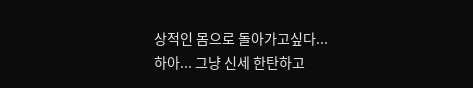상적인 몸으로 돌아가고싶다...
하아... 그냥 신세 한탄하고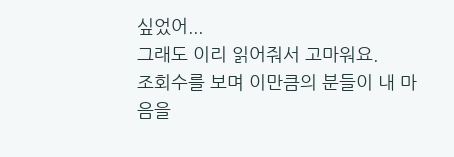싶었어...
그래도 이리 읽어줘서 고마워요.
조회수를 보며 이만큼의 분들이 내 마음을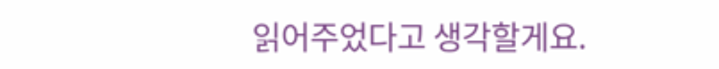읽어주었다고 생각할게요.